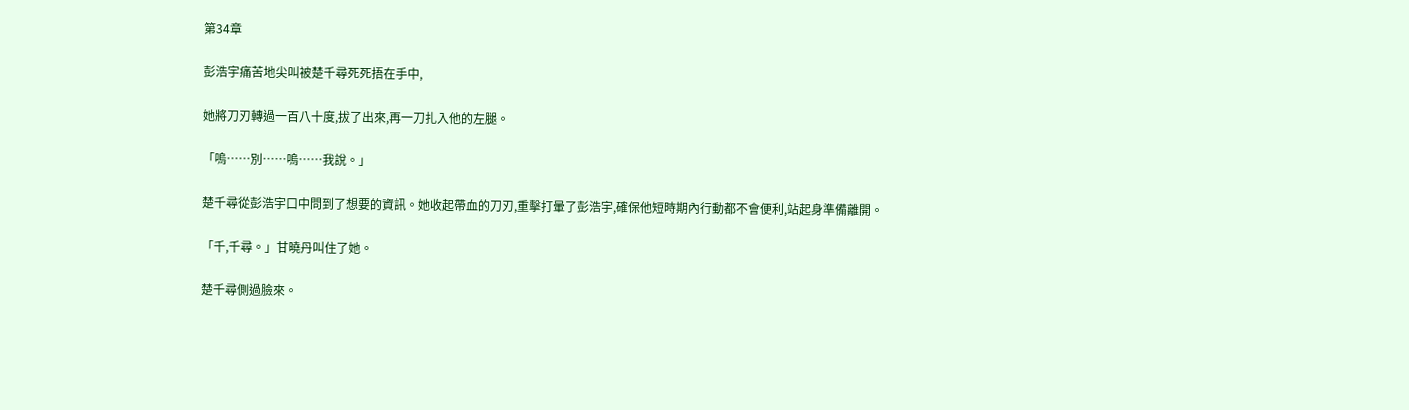第34章

彭浩宇痛苦地尖叫被楚千尋死死捂在手中,

她將刀刃轉過一百八十度,拔了出來,再一刀扎入他的左腿。

「嗚……別……嗚……我說。」

楚千尋從彭浩宇口中問到了想要的資訊。她收起帶血的刀刃,重擊打暈了彭浩宇,確保他短時期內行動都不會便利,站起身準備離開。

「千,千尋。」甘曉丹叫住了她。

楚千尋側過臉來。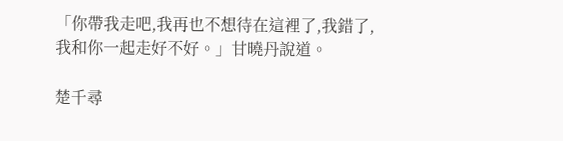「你帶我走吧,我再也不想待在這裡了,我錯了,我和你一起走好不好。」甘曉丹說道。

楚千尋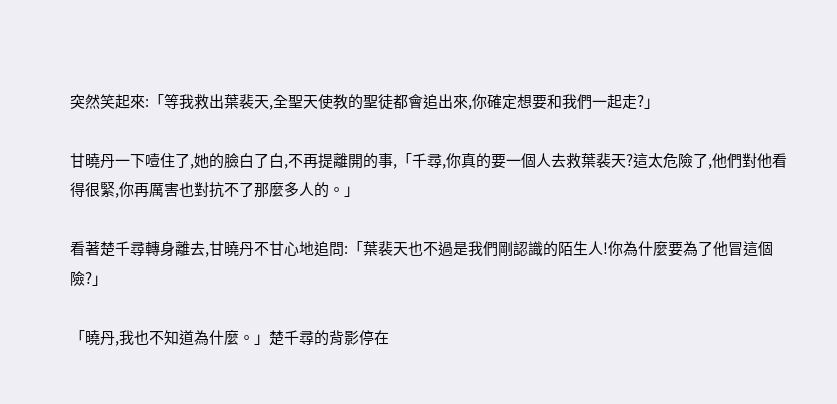突然笑起來:「等我救出葉裴天,全聖天使教的聖徒都會追出來,你確定想要和我們一起走?」

甘曉丹一下噎住了,她的臉白了白,不再提離開的事,「千尋,你真的要一個人去救葉裴天?這太危險了,他們對他看得很緊,你再厲害也對抗不了那麼多人的。」

看著楚千尋轉身離去,甘曉丹不甘心地追問:「葉裴天也不過是我們剛認識的陌生人!你為什麼要為了他冒這個險?」

「曉丹,我也不知道為什麼。」楚千尋的背影停在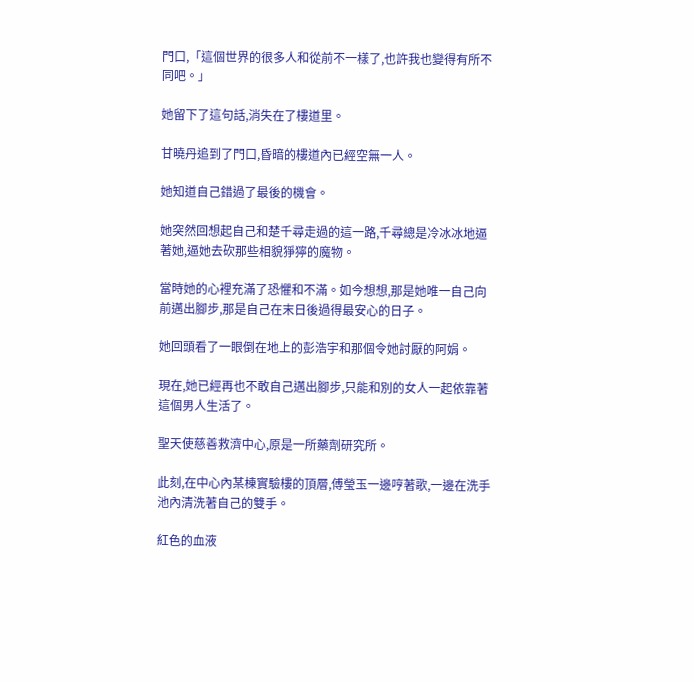門口,「這個世界的很多人和從前不一樣了,也許我也變得有所不同吧。」

她留下了這句話,消失在了樓道里。

甘曉丹追到了門口,昏暗的樓道內已經空無一人。

她知道自己錯過了最後的機會。

她突然回想起自己和楚千尋走過的這一路,千尋總是冷冰冰地逼著她,逼她去砍那些相貌猙獰的魔物。

當時她的心裡充滿了恐懼和不滿。如今想想,那是她唯一自己向前邁出腳步,那是自己在末日後過得最安心的日子。

她回頭看了一眼倒在地上的彭浩宇和那個令她討厭的阿娟。

現在,她已經再也不敢自己邁出腳步,只能和別的女人一起依靠著這個男人生活了。

聖天使慈善救濟中心,原是一所藥劑研究所。

此刻,在中心內某棟實驗樓的頂層,傅瑩玉一邊哼著歌,一邊在洗手池內清洗著自己的雙手。

紅色的血液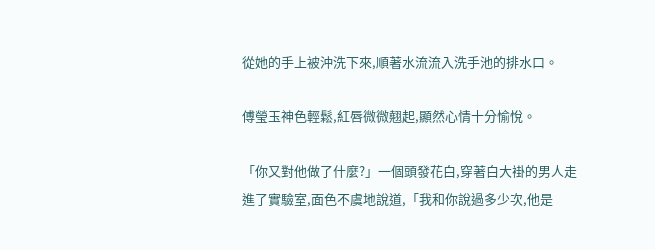從她的手上被沖洗下來,順著水流流入洗手池的排水口。

傅瑩玉神色輕鬆,紅唇微微翹起,顯然心情十分愉悅。

「你又對他做了什麼?」一個頭發花白,穿著白大褂的男人走進了實驗室,面色不虞地說道,「我和你說過多少次,他是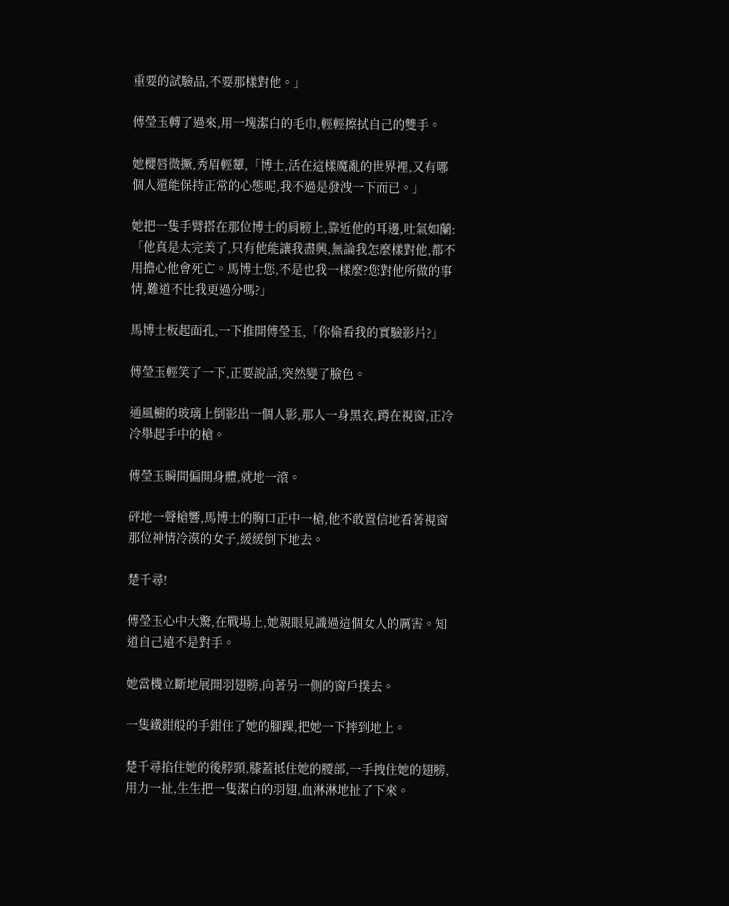重要的試驗品,不要那樣對他。」

傅瑩玉轉了過來,用一塊潔白的毛巾,輕輕擦拭自己的雙手。

她櫻唇微撅,秀眉輕顰,「博士,活在這樣魔亂的世界裡,又有哪個人還能保持正常的心態呢,我不過是發洩一下而已。」

她把一隻手臂搭在那位博士的肩膀上,靠近他的耳邊,吐氣如蘭:「他真是太完美了,只有他能讓我盡興,無論我怎麼樣對他,都不用擔心他會死亡。馬博士您,不是也我一樣麼?您對他所做的事情,難道不比我更過分嗎?」

馬博士板起面孔,一下推開傅瑩玉,「你偷看我的實驗影片?」

傅瑩玉輕笑了一下,正要說話,突然變了臉色。

通風櫥的玻璃上倒影出一個人影,那人一身黑衣,蹲在視窗,正冷冷舉起手中的槍。

傅瑩玉瞬間偏開身體,就地一滾。

砰地一聲槍響,馬博士的胸口正中一槍,他不敢置信地看著視窗那位神情冷漠的女子,緩緩倒下地去。

楚千尋!

傅瑩玉心中大驚,在戰場上,她親眼見識過這個女人的厲害。知道自己遠不是對手。

她當機立斷地展開羽翅膀,向著另一側的窗戶撲去。

一隻鐵鉗般的手鉗住了她的腳踝,把她一下摔到地上。

楚千尋掐住她的後脖頸,膝蓋抵住她的腰部,一手拽住她的翅膀,用力一扯,生生把一隻潔白的羽翅,血淋淋地扯了下來。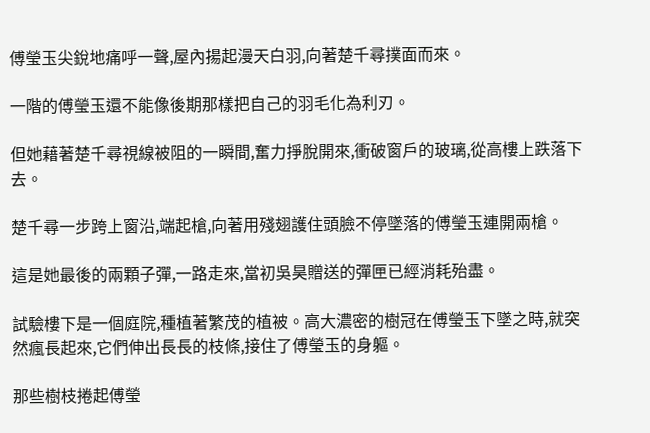傅瑩玉尖銳地痛呼一聲,屋內揚起漫天白羽,向著楚千尋撲面而來。

一階的傅瑩玉還不能像後期那樣把自己的羽毛化為利刃。

但她藉著楚千尋視線被阻的一瞬間,奮力掙脫開來,衝破窗戶的玻璃,從高樓上跌落下去。

楚千尋一步跨上窗沿,端起槍,向著用殘翅護住頭臉不停墜落的傅瑩玉連開兩槍。

這是她最後的兩顆子彈,一路走來,當初吳昊贈送的彈匣已經消耗殆盡。

試驗樓下是一個庭院,種植著繁茂的植被。高大濃密的樹冠在傅瑩玉下墜之時,就突然瘋長起來,它們伸出長長的枝條,接住了傅瑩玉的身軀。

那些樹枝捲起傅瑩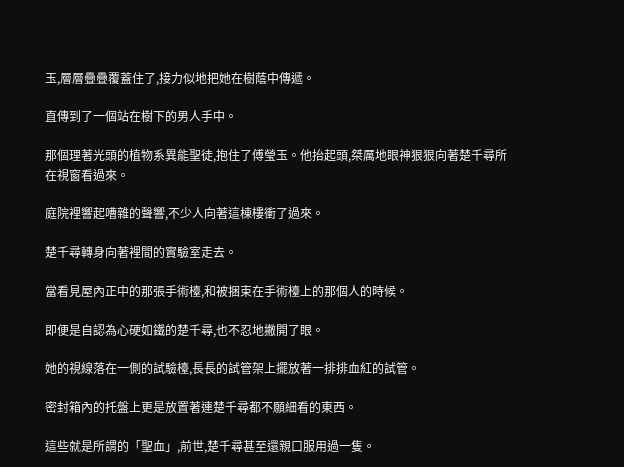玉,層層疊疊覆蓋住了,接力似地把她在樹蔭中傳遞。

直傳到了一個站在樹下的男人手中。

那個理著光頭的植物系異能聖徒,抱住了傅瑩玉。他抬起頭,桀厲地眼神狠狠向著楚千尋所在視窗看過來。

庭院裡響起嘈雜的聲響,不少人向著這棟樓衝了過來。

楚千尋轉身向著裡間的實驗室走去。

當看見屋內正中的那張手術檯,和被捆束在手術檯上的那個人的時候。

即便是自認為心硬如鐵的楚千尋,也不忍地撇開了眼。

她的視線落在一側的試驗檯,長長的試管架上擺放著一排排血紅的試管。

密封箱內的托盤上更是放置著連楚千尋都不願細看的東西。

這些就是所謂的「聖血」,前世,楚千尋甚至還親口服用過一隻。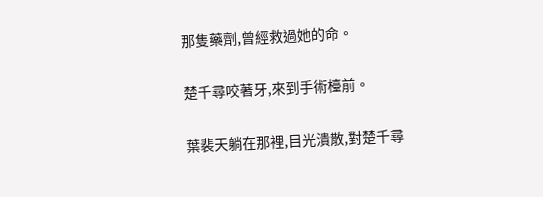那隻藥劑,曾經救過她的命。

楚千尋咬著牙,來到手術檯前。

葉裴天躺在那裡,目光潰散,對楚千尋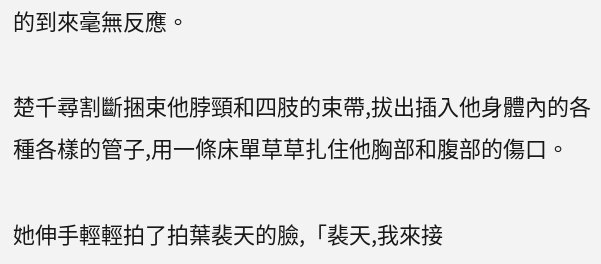的到來毫無反應。

楚千尋割斷捆束他脖頸和四肢的束帶,拔出插入他身體內的各種各樣的管子,用一條床單草草扎住他胸部和腹部的傷口。

她伸手輕輕拍了拍葉裴天的臉,「裴天,我來接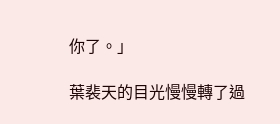你了。」

葉裴天的目光慢慢轉了過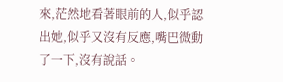來,茫然地看著眼前的人,似乎認出她,似乎又沒有反應,嘴巴微動了一下,沒有說話。